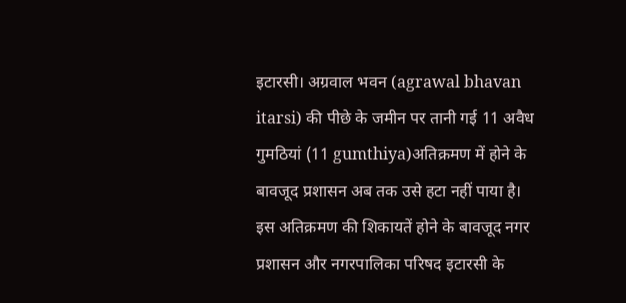इटारसी। अग्रवाल भवन (agrawal bhavan itarsi) की पीछे के जमीन पर तानी गई 11 अवैध गुमठियां (11 gumthiya)अतिक्रमण में होने के बावजूद प्रशासन अब तक उसे हटा नहीं पाया है। इस अतिक्रमण की शिकायतें होने के बावजूद नगर प्रशासन और नगरपालिका परिषद इटारसी के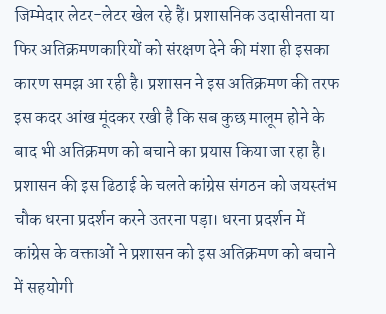जिम्मेदार लेटर-लेटर खेल रहे हैं। प्रशासनिक उदासीनता या फिर अतिक्रमणकारियों को संरक्षण देने की मंशा ही इसका कारण समझ आ रही है। प्रशासन ने इस अतिक्रमण की तरफ इस कदर आंख मूंदकर रखी है कि सब कुछ मालूम होने के बाद भी अतिक्रमण को बचाने का प्रयास किया जा रहा है। प्रशासन की इस ढिठाई के चलते कांग्रेस संगठन को जयस्तंभ चौक धरना प्रदर्शन करने उतरना पड़ा। धरना प्रदर्शन में कांग्रेस के वक्ताओं ने प्रशासन को इस अतिक्रमण को बचाने में सहयोगी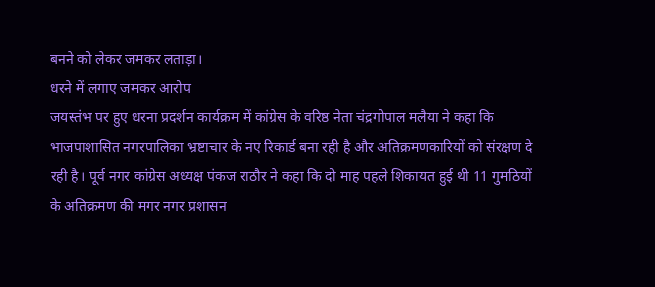बनने को लेकर जमकर लताड़ा।
धरने में लगाए जमकर आरोप
जयस्तंभ पर हुए धरना प्रदर्शन कार्यक्रम में कांग्रेस के वरिष्ठ नेता चंद्रगोपाल मलैया ने कहा कि भाजपाशासित नगरपालिका भ्रष्टाचार के नए रिकार्ड बना रही है और अतिक्रमणकारियों को संरक्षण दे रही है। पूर्व नगर कांग्रेस अध्यक्ष पंकज राठौर ने कहा कि दो माह पहले शिकायत हुई थी 11 गुमठियों के अतिक्रमण की मगर नगर प्रशासन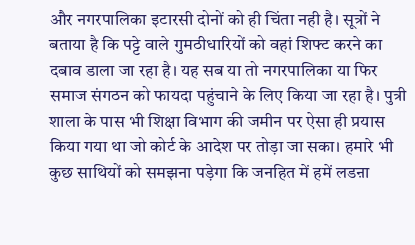और नगरपालिका इटारसी दोनों को ही चिंता नही है। सूत्रों ने बताया है कि पट्टे वाले गुमठीधारियों को वहां शिफ्ट करने का दबाव डाला जा रहा है। यह सब या तो नगरपालिका या फिर समाज संगठन को फायदा पहुंचाने के लिए किया जा रहा है। पुत्री शाला के पास भी शिक्षा विभाग की जमीन पर ऐसा ही प्रयास किया गया था जो कोर्ट के आदेश पर तोड़ा जा सका। हमारे भी कुछ साथियों को समझना पड़ेगा कि जनहित में हमें लडऩा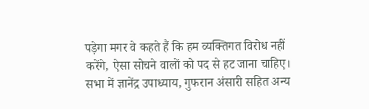पड़ेगा मगर वे कहते हैं कि हम व्यक्तिगत विरोध नहीं करेंगे, ऐसा सोचने वालों को पद से हट जाना चाहिए। सभा में ज्ञानेंद्र उपाध्याय, गुफरान अंसारी सहित अन्य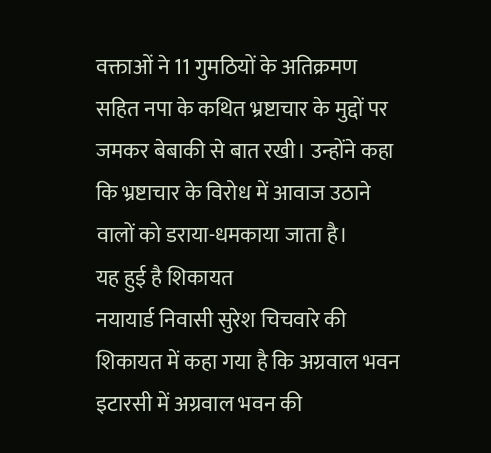वक्ताओं ने 11 गुमठियों के अतिक्रमण सहित नपा के कथित भ्रष्टाचार के मुद्दों पर जमकर बेबाकी से बात रखी। उन्होंने कहा कि भ्रष्टाचार के विरोध में आवाज उठाने वालों को डराया-धमकाया जाता है।
यह हुई है शिकायत
नयायार्ड निवासी सुरेश चिचवारे की शिकायत में कहा गया है कि अग्रवाल भवन इटारसी में अग्रवाल भवन की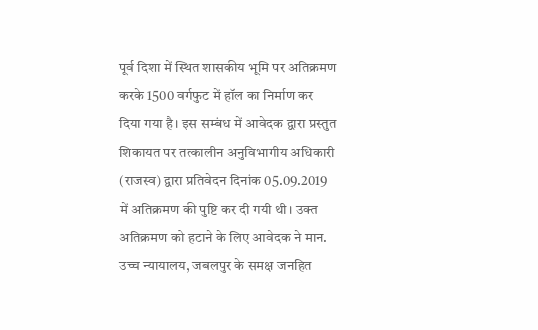पूर्व दिशा में स्थित शासकीय भूमि पर अतिक्रमण करके 1500 वर्गफुट में हॉल का निर्माण कर दिया गया है। इस सम्बंध में आवेदक द्वारा प्रस्तुत शिकायत पर तत्कालीन अनुविभागीय अधिकारी (राजस्व) द्वारा प्रतिवेदन दिनांक 05.09.2019 में अतिक्रमण की पुष्टि कर दी गयी थी। उक्त अतिक्रमण को हटाने के लिए आवेदक ने मान. उच्च न्यायालय, जबलपुर के समक्ष जनहित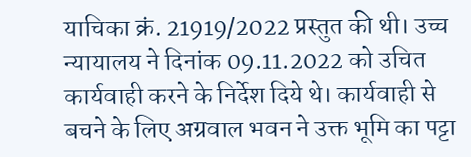याचिका क्रं. 21919/2022 प्रस्तुत की थी। उच्च न्यायालय ने दिनांक 09.11.2022 को उचित कार्यवाही करने के निर्देश दिये थे। कार्यवाही से बचने के लिए अग्रवाल भवन ने उक्त भूमि का पट्टा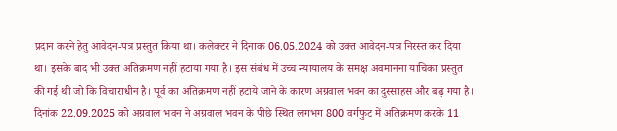प्रदान करने हेतु आवेदन-पत्र प्रस्तुत किया था। कलेक्टर ने दिनाक 06.05.2024 को उक्त आवेदन-पत्र निरस्त कर दिया था। इसके बाद भी उक्त अतिक्रमण नहीं हटाया गया है। इस संबंध में उच्च न्यायालय के समक्ष अवमानना याचिका प्रस्तुत की गई थी जो कि विचाराधीन है। पूर्व का अतिक्रमण नहीं हटाये जाने के कारण अग्रवाल भवन का दुस्साहस और बढ़ गया है। दिनांक 22.09.2025 को अग्रवाल भवन ने अग्रवाल भवन के पीछे स्थित लगभग 800 वर्गफुट में अतिक्रमण करके 11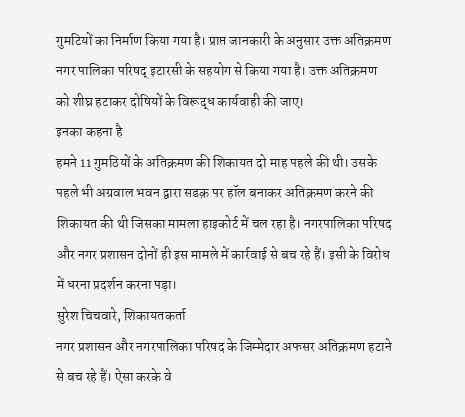गुमटियों का निर्माण किया गया है। प्राप्त जानकारी के अनुसार उक्त अतिक्रमण नगर पालिका परिषद् इटारसी के सहयोग से किया गया है। उक्त अतिक्रमण को शीघ्र हटाकर दोषियों के विरूद्ध कार्यवाही की जाए।
इनका कहना है
हमने 11 गुमठियों के अतिक्रमण की शिकायत दो माह पहले की थी। उसके पहले भी अग्रवाल भवन द्वारा सडक़ पर हॉल बनाकर अतिक्रमण करने की शिकायत की थी जिसका मामला हाइकोर्ट में चल रहा है। नगरपालिका परिषद और नगर प्रशासन दोनों ही इस मामले में कार्रवाई से बच रहे हैं। इसी के विरोध में धरना प्रदर्शन करना पड़ा।
सुरेश चिचवारे, शिकायतकर्ता
नगर प्रशासन और नगरपालिका परिषद के जिम्मेदार अफसर अतिक्रमण हटाने से बच रहे हैं। ऐसा करके वे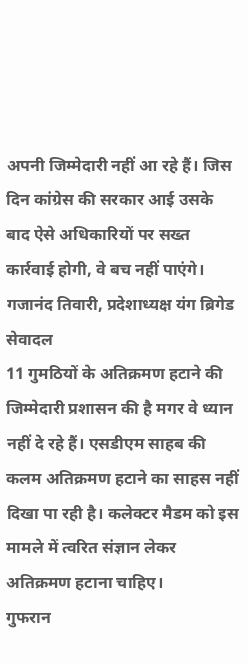अपनी जिम्मेदारी नहीं आ रहे हैं। जिस दिन कांग्रेस की सरकार आई उसके बाद ऐसे अधिकारियों पर सख्त कार्रवाई होगी, वे बच नहीं पाएंगे।
गजानंद तिवारी, प्रदेशाध्यक्ष यंग ब्रिगेड सेवादल
11 गुमठियों के अतिक्रमण हटाने की जिम्मेदारी प्रशासन की है मगर वे ध्यान नहीं दे रहे हैं। एसडीएम साहब की कलम अतिक्रमण हटाने का साहस नहीं दिखा पा रही है। कलेक्टर मैडम को इस मामले में त्वरित संज्ञान लेकर अतिक्रमण हटाना चाहिए।
गुफरान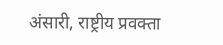अंसारी, राष्ट्रीय प्रवक्ता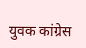युवक कांग्रेस